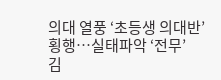의대 열풍 ‘초등생 의대반’ 횡행…실태파악 ‘전무’
김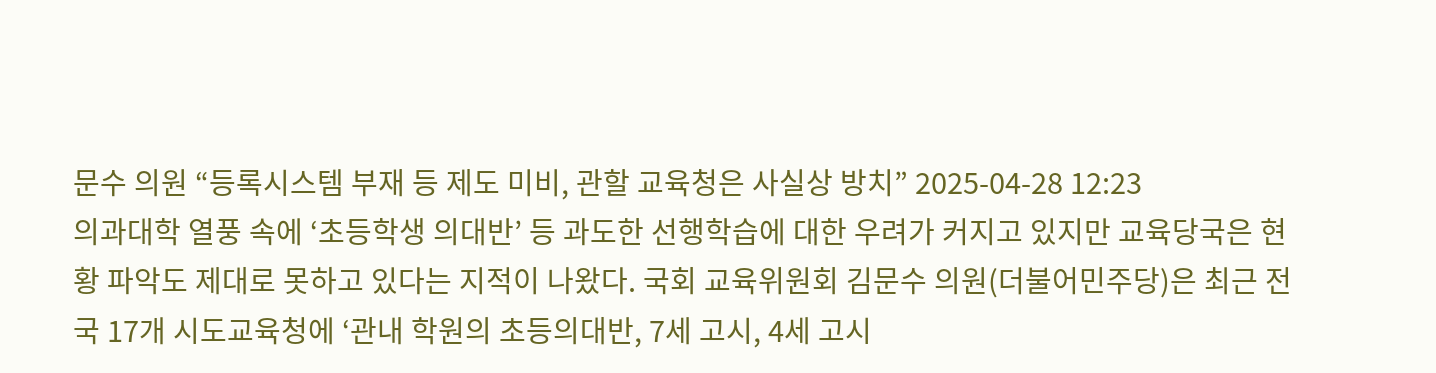문수 의원 “등록시스템 부재 등 제도 미비, 관할 교육청은 사실상 방치” 2025-04-28 12:23
의과대학 열풍 속에 ‘초등학생 의대반’ 등 과도한 선행학습에 대한 우려가 커지고 있지만 교육당국은 현황 파악도 제대로 못하고 있다는 지적이 나왔다. 국회 교육위원회 김문수 의원(더불어민주당)은 최근 전국 17개 시도교육청에 ‘관내 학원의 초등의대반, 7세 고시, 4세 고시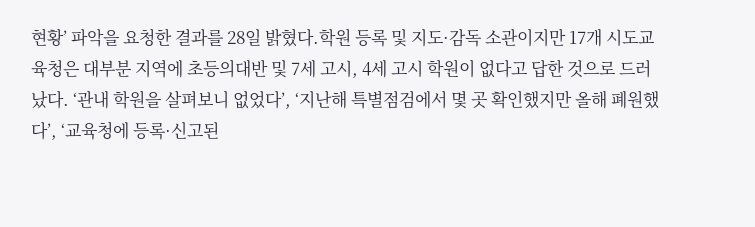현황’ 파악을 요청한 결과를 28일 밝혔다.학원 등록 및 지도·감독 소관이지만 17개 시도교육청은 대부분 지역에 초등의대반 및 7세 고시, 4세 고시 학원이 없다고 답한 것으로 드러났다. ‘관내 학원을 살펴보니 없었다’, ‘지난해 특별점검에서 몇 곳 확인했지만 올해 폐원했다’, ‘교육청에 등록·신고된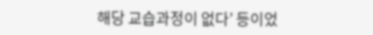해당 교습과정이 없다’ 등이었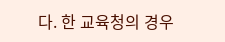다. 한 교육청의 경우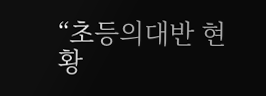“초등의대반 현황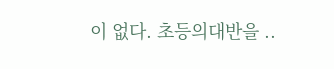이 없다. 초등의대반을 ..